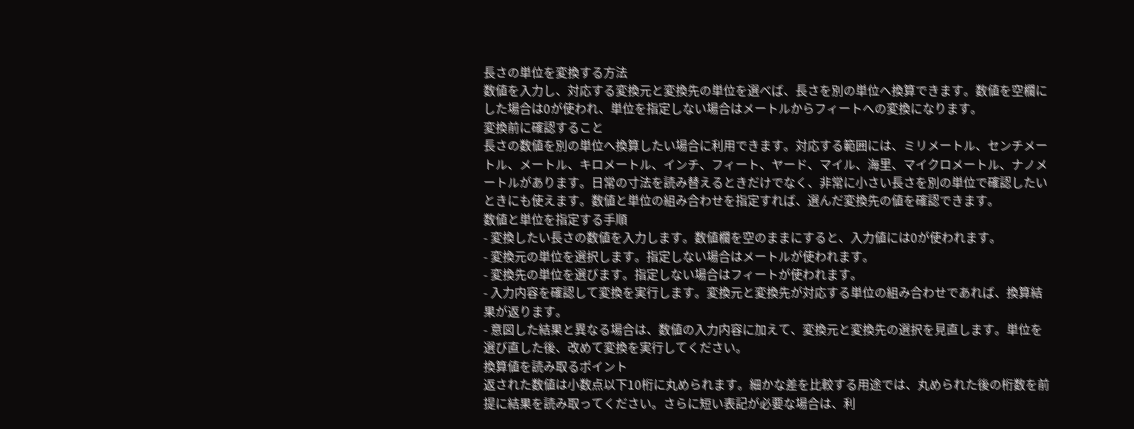長さの単位を変換する方法
数値を入力し、対応する変換元と変換先の単位を選べば、長さを別の単位へ換算できます。数値を空欄にした場合は0が使われ、単位を指定しない場合はメートルからフィートへの変換になります。
変換前に確認すること
長さの数値を別の単位へ換算したい場合に利用できます。対応する範囲には、ミリメートル、センチメートル、メートル、キロメートル、インチ、フィート、ヤード、マイル、海里、マイクロメートル、ナノメートルがあります。日常の寸法を読み替えるときだけでなく、非常に小さい長さを別の単位で確認したいときにも使えます。数値と単位の組み合わせを指定すれば、選んだ変換先の値を確認できます。
数値と単位を指定する手順
- 変換したい長さの数値を入力します。数値欄を空のままにすると、入力値には0が使われます。
- 変換元の単位を選択します。指定しない場合はメートルが使われます。
- 変換先の単位を選びます。指定しない場合はフィートが使われます。
- 入力内容を確認して変換を実行します。変換元と変換先が対応する単位の組み合わせであれば、換算結果が返ります。
- 意図した結果と異なる場合は、数値の入力内容に加えて、変換元と変換先の選択を見直します。単位を選び直した後、改めて変換を実行してください。
換算値を読み取るポイント
返された数値は小数点以下10桁に丸められます。細かな差を比較する用途では、丸められた後の桁数を前提に結果を読み取ってください。さらに短い表記が必要な場合は、利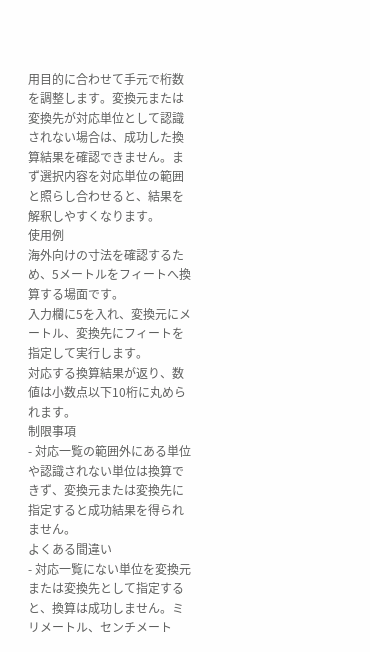用目的に合わせて手元で桁数を調整します。変換元または変換先が対応単位として認識されない場合は、成功した換算結果を確認できません。まず選択内容を対応単位の範囲と照らし合わせると、結果を解釈しやすくなります。
使用例
海外向けの寸法を確認するため、5メートルをフィートへ換算する場面です。
入力欄に5を入れ、変換元にメートル、変換先にフィートを指定して実行します。
対応する換算結果が返り、数値は小数点以下10桁に丸められます。
制限事項
- 対応一覧の範囲外にある単位や認識されない単位は換算できず、変換元または変換先に指定すると成功結果を得られません。
よくある間違い
- 対応一覧にない単位を変換元または変換先として指定すると、換算は成功しません。ミリメートル、センチメート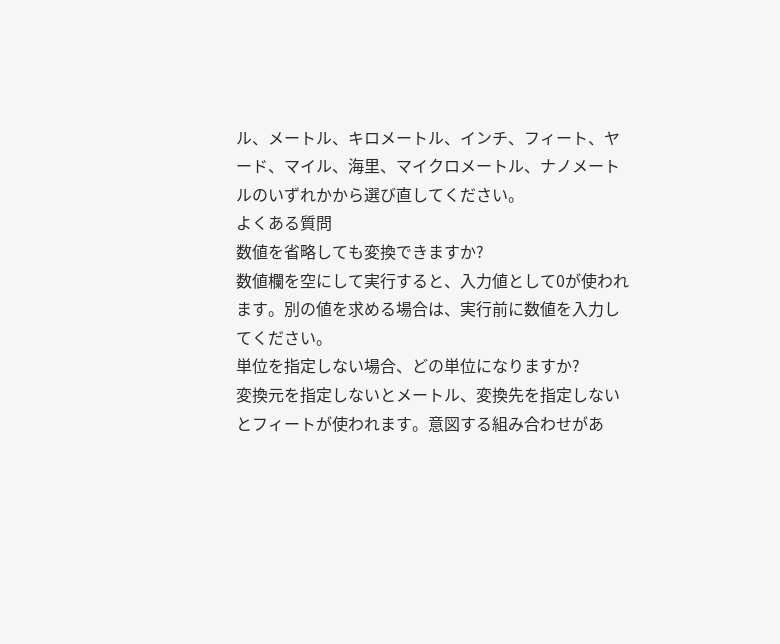ル、メートル、キロメートル、インチ、フィート、ヤード、マイル、海里、マイクロメートル、ナノメートルのいずれかから選び直してください。
よくある質問
数値を省略しても変換できますか?
数値欄を空にして実行すると、入力値として0が使われます。別の値を求める場合は、実行前に数値を入力してください。
単位を指定しない場合、どの単位になりますか?
変換元を指定しないとメートル、変換先を指定しないとフィートが使われます。意図する組み合わせがあ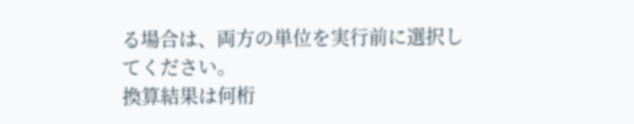る場合は、両方の単位を実行前に選択してください。
換算結果は何桁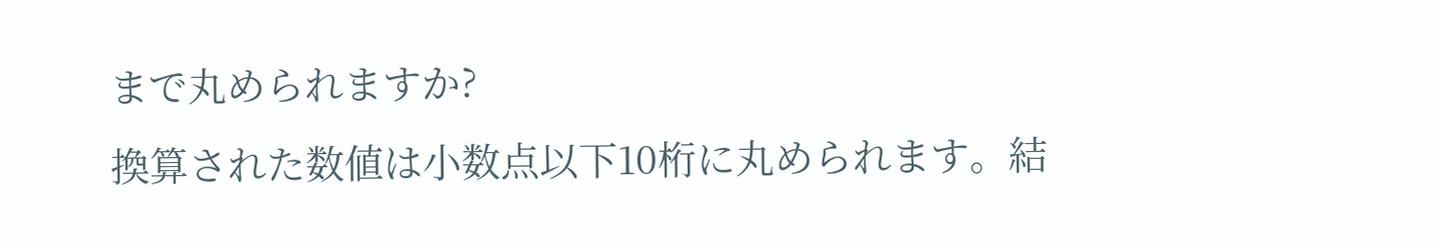まで丸められますか?
換算された数値は小数点以下10桁に丸められます。結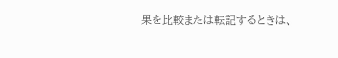果を比較または転記するときは、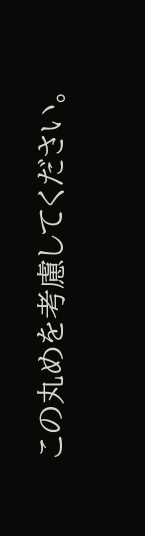この丸めを考慮してください。